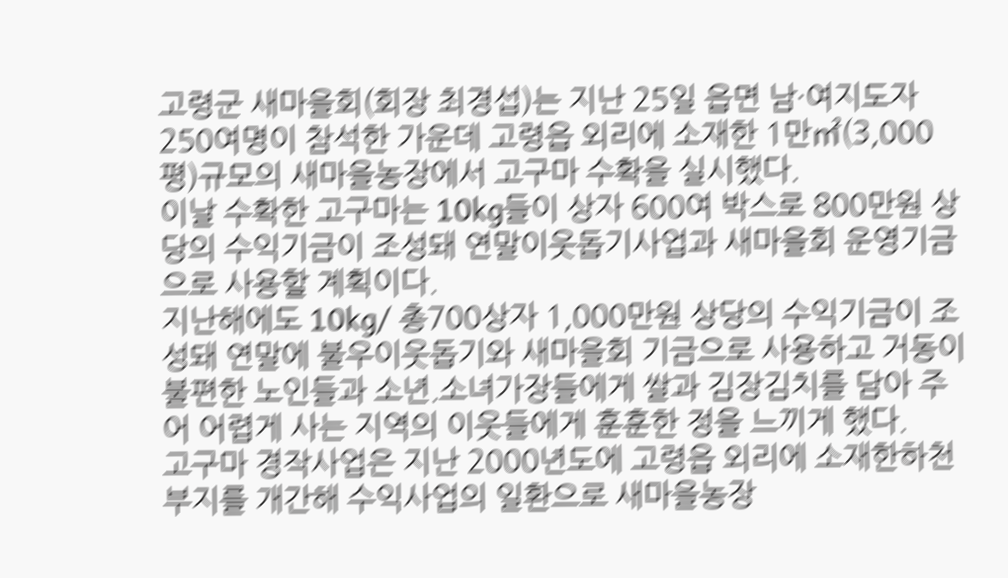고령군 새마을회(회장 최경섭)는 지난 25일 읍면 남·여지도자 250여명이 참석한 가운데 고령읍 외리에 소재한 1만㎡(3,000평)규모의 새마을농장에서 고구마 수확을 실시했다.
이날 수확한 고구마는 10kg들이 상자 600여 박스로 800만원 상당의 수익기금이 조성돼 연말이웃돕기사업과 새마을회 운영기금으로 사용할 계획이다.
지난해에도 10kg/ 총700상자 1,000만원 상당의 수익기금이 조성돼 연말에 불우이웃돕기와 새마을회 기금으로 사용하고 거동이 불편한 노인들과 소년.소녀가장들에게 쌀과 김장김치를 담아 주어 어렵게 사는 지역의 이웃들에게 훈훈한 정을 느끼게 했다.
고구마 경작사업은 지난 2000년도에 고령읍 외리에 소재한하천부지를 개간해 수익사업의 일환으로 새마을농장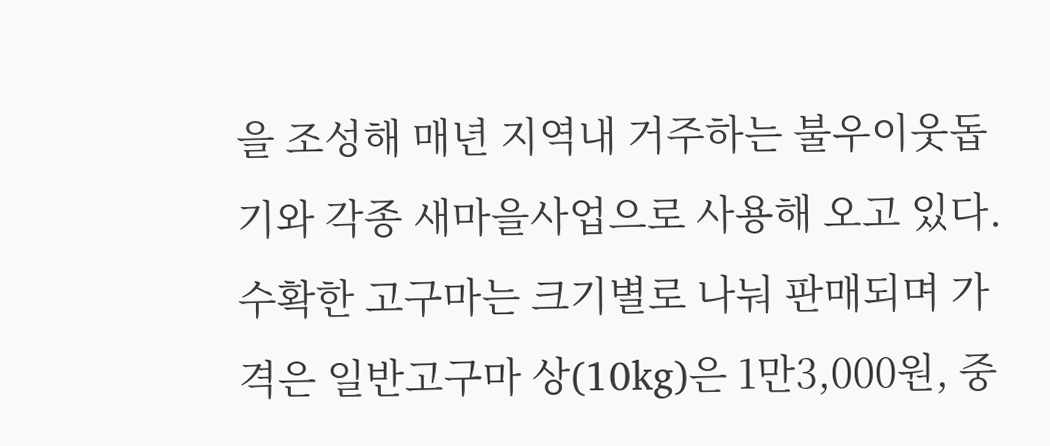을 조성해 매년 지역내 거주하는 불우이웃돕기와 각종 새마을사업으로 사용해 오고 있다.
수확한 고구마는 크기별로 나눠 판매되며 가격은 일반고구마 상(10kg)은 1만3,000원, 중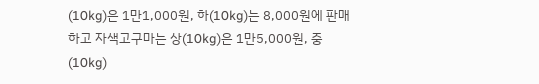(10kg)은 1만1,000원, 하(10kg)는 8,000원에 판매하고 자색고구마는 상(10kg)은 1만5,000원, 중(10kg)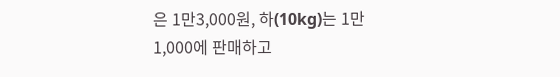은 1만3,000원, 하(10kg)는 1만1,000에 판매하고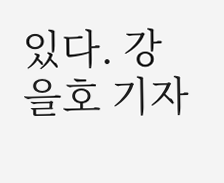있다. 강을호 기자